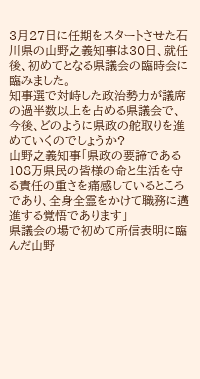3月27日に任期をスタートさせた石川県の山野之義知事は30日、就任後、初めてとなる県議会の臨時会に臨みました。
知事選で対峙した政治勢力が議席の過半数以上を占める県議会で、今後、どのように県政の舵取りを進めていくのでしょうか?
山野之義知事「県政の要諦である108万県民の皆様の命と生活を守る責任の重さを痛感しているところであり、全身全霊をかけて職務に邁進する覚悟であります」
県議会の場で初めて所信表明に臨んだ山野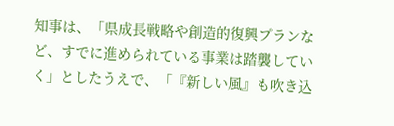知事は、「県成長戦略や創造的復興プランなど、すでに進められている事業は踏襲していく」としたうえで、「『新しい風』も吹き込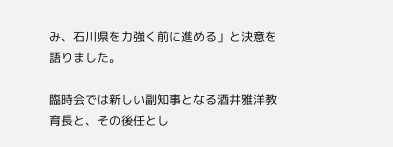み、石川県を力強く前に進める」と決意を語りました。

臨時会では新しい副知事となる酒井雅洋教育長と、その後任とし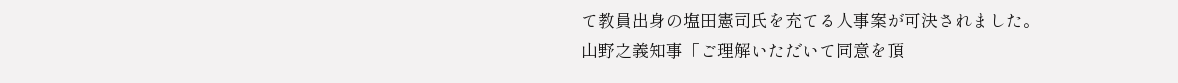て教員出身の塩田憲司氏を充てる人事案が可決されました。
山野之義知事「ご理解いただいて同意を頂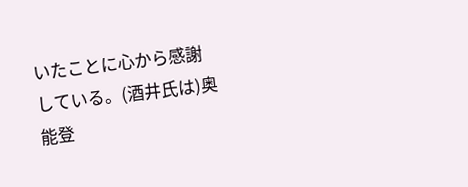いたことに心から感謝している。(酒井氏は)奥能登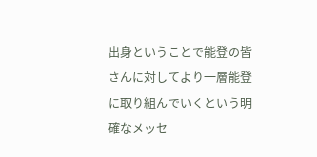出身ということで能登の皆さんに対してより一層能登に取り組んでいくという明確なメッセ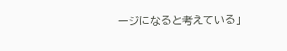ージになると考えている」